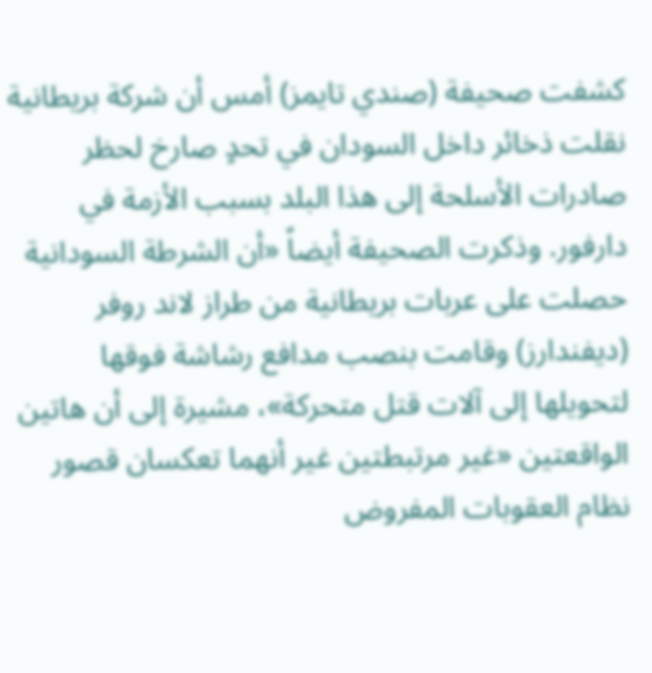كشفت صحيفة (صندي تايمز) أمس أن شركة بريطانية نقلت ذخائر داخل السودان في تحدٍ صارخ لحظر صادرات الأسلحة إلى هذا البلد بسبب الأزمة في دارفور. وذكرت الصحيفة أيضاً «أن الشرطة السودانية حصلت على عربات بريطانية من طراز لاند روفر (ديفندارز) وقامت بنصب مدافع رشاشة فوقها لتحويلها إلى آلات قتل متحركة»، مشيرة إلى أن هاتين الواقعتين «غير مرتبطتين غير أنهما تعكسان قصور نظام العقوبات المفروض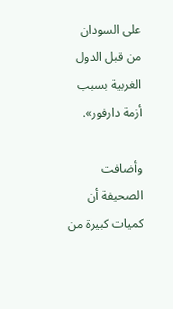على السودان من قبل الدول الغربية بسبب أزمة دارفور».

وأضافت الصحيفة أن كميات كبيرة من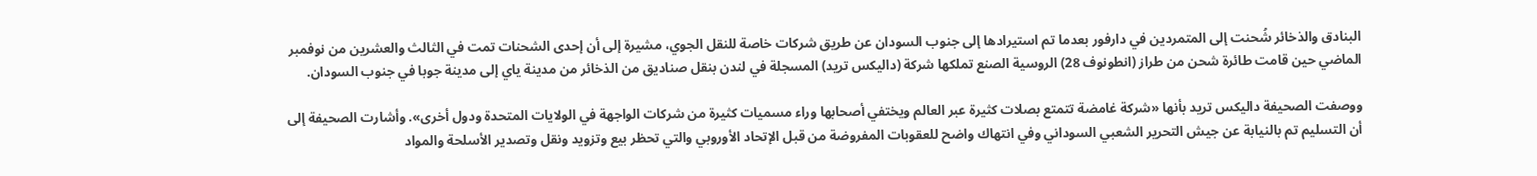البنادق والذخائر شُحنت إلى المتمردين في دارفور بعدما تم استيرادها إلى جنوب السودان عن طريق شركات خاصة للنقل الجوي، مشيرة إلى أن إحدى الشحنات تمت في الثالث والعشرين من نوفمبر الماضي حين قامت طائرة شحن من طراز (انطونوف 28) الروسية الصنع تملكها شركة (داليكس تريد) المسجلة في لندن بنقل صناديق من الذخائر من مدينة ياي إلى مدينة جوبا في جنوب السودان.

ووصفت الصحيفة داليكس تريد بأنها «شركة غامضة تتمتع بصلات كثيرة عبر العالم ويختفي أصحابها وراء مسميات كثيرة من شركات الواجهة في الولايات المتحدة ودول أخرى». وأشارت الصحيفة إلى أن التسليم تم بالنيابة عن جيش التحرير الشعبي السوداني وفي انتهاك واضح للعقوبات المفروضة من قبل الإتحاد الأوروبي والتي تحظر بيع وتزويد ونقل وتصدير الأسلحة والمواد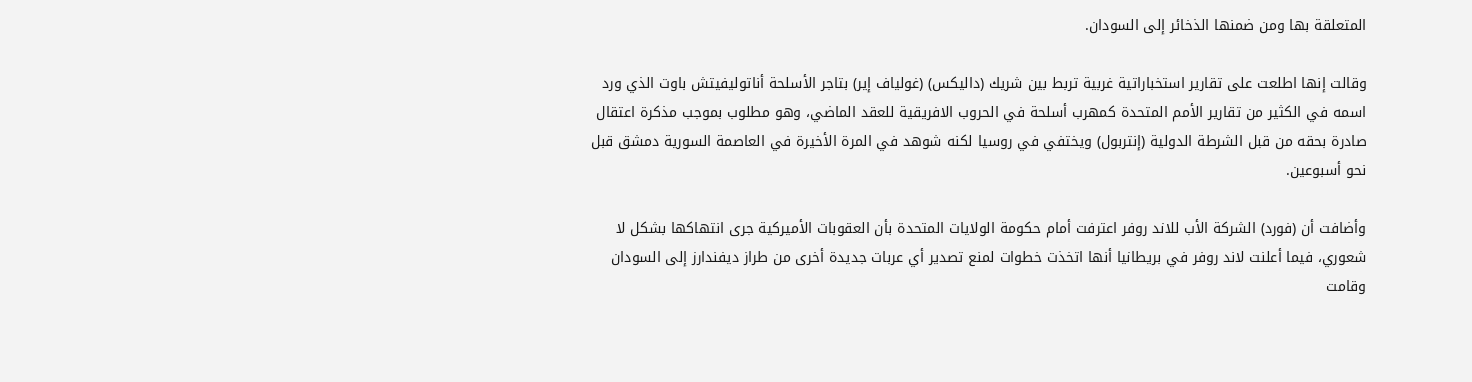المتعلقة بها ومن ضمنها الذخائر إلى السودان.

وقالت إنها اطلعت على تقارير استخباراتية غربية تربط بين شريك (داليكس) (غولياف إير) بتاجر الأسلحة أناتوليفيتش باوت الذي ورد اسمه في الكثير من تقارير الأمم المتحدة كمهرب أسلحة في الحروب الافريقية للعقد الماضي، وهو مطلوب بموجب مذكرة اعتقال صادرة بحقه من قبل الشرطة الدولية (إنتربول) ويختفي في روسيا لكنه شوهد في المرة الأخيرة في العاصمة السورية دمشق قبل نحو أسبوعين.

وأضافت أن (فورد) الشركة الأب للاند روفر اعترفت أمام حكومة الولايات المتحدة بأن العقوبات الأميركية جرى انتهاكها بشكل لا شعوري، فيما أعلنت لاند روفر في بريطانيا أنها اتخذت خطوات لمنع تصدير أي عربات جديدة أخرى من طراز ديفندارز إلى السودان وقامت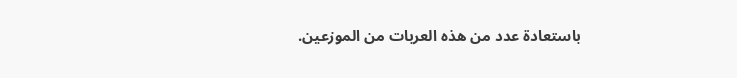باستعادة عدد من هذه العربات من الموزعين.